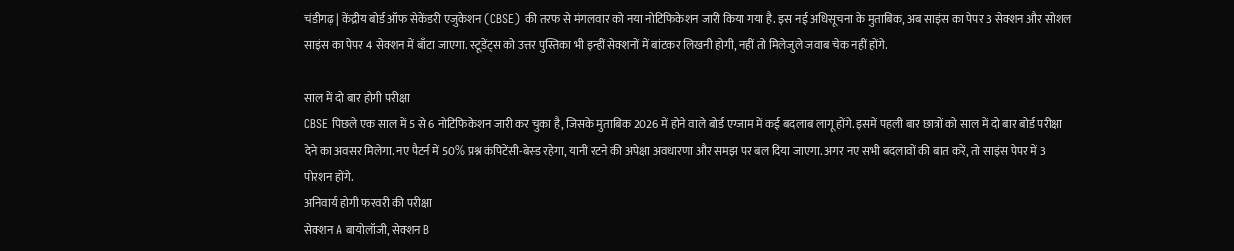चंडीगढ़ | केंद्रीय बोर्ड ऑफ सेकेंडरी एजुकेशन (CBSE) की तरफ से मंगलवार को नया नोटिफिकेशन जारी किया गया है. इस नई अधिसूचना के मुताबिक, अब साइंस का पेपर 3 सेक्शन और सोशल साइंस का पेपर 4 सेक्शन में बाँटा जाएगा. स्टूडेंट्स को उत्तर पुस्तिका भी इन्हीं सेक्शनों में बांटकर लिखनी होगी, नहीं तो मिलेजुले जवाब चेक नहीं होंगे.

साल में दो बार होगी परीक्षा
CBSE पिछले एक साल में 5 से 6 नोटिफिकेशन जारी कर चुका है, जिसके मुताबिक 2026 में होने वाले बोर्ड एग्जाम में कई बदलाब लागू होंगे. इसमें पहली बार छात्रों को साल में दो बार बोर्ड परीक्षा देने का अवसर मिलेगा. नए पैटर्न में 50% प्रश्न कंपिटेंसी-बेस्ड रहेगा, यानी रटने की अपेक्षा अवधारणा और समझ पर बल दिया जाएगा. अगर नए सभी बदलावों की बात करें, तो साइंस पेपर में 3 पोरशन होंगे.
अनिवार्य होगी फरवरी की परीक्षा
सेक्शन A बायोलॉजी, सेक्शन B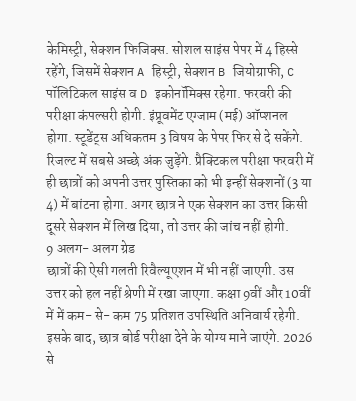केमिस्ट्री, सेक्शन फिजिक्स. सोशल साइंस पेपर में 4 हिस्से रहेंगे, जिसमें सेक्शन A हिस्ट्री, सेक्शन B जियोग्राफी, C पॉलिटिकल साइंस व D इकोनॉमिक्स रहेगा. फरवरी की परीक्षा कंपल्सरी होगी. इंप्रूवमेंट एग्जाम (मई) ऑप्शनल होगा. स्टूडेंट्स अधिकतम 3 विषय के पेपर फिर से दे सकेंगे. रिजल्ट में सबसे अच्छे अंक जुड़ेंगे. प्रैक्टिकल परीक्षा फरवरी में ही छात्रों को अपनी उत्तर पुस्तिका को भी इन्हीं सेक्शनों (3 या 4) में बांटना होगा. अगर छात्र ने एक सेक्शन का उत्तर किसी दूसरे सेक्शन में लिख दिया, तो उत्तर की जांच नहीं होगी.
9 अलग- अलग ग्रेड
छात्रों की ऐसी गलती रिवैल्यूएशन में भी नहीं जाएगी. उस उत्तर को हल नहीं श्रेणी में रखा जाएगा. कक्षा 9वीं और 10वीं में में कम- से- कम 75 प्रतिशत उपस्थिति अनिवार्य रहेगी. इसके बाद, छात्र बोर्ड परीक्षा देने के योग्य माने जाएंगे. 2026 से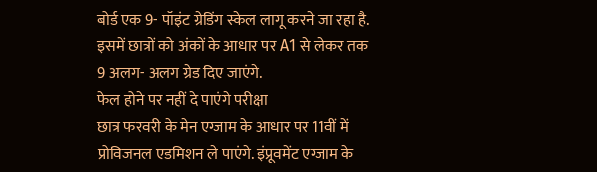बोर्ड एक 9- पॉइंट ग्रेडिंग स्केल लागू करने जा रहा है. इसमें छात्रों को अंकों के आधार पर A1 से लेकर तक 9 अलग- अलग ग्रेड दिए जाएंगे.
फेल होने पर नहीं दे पाएंगे परीक्षा
छात्र फरवरी के मेन एग्जाम के आधार पर 11वीं में प्रोविजनल एडमिशन ले पाएंगे. इंप्रूवमेंट एग्जाम के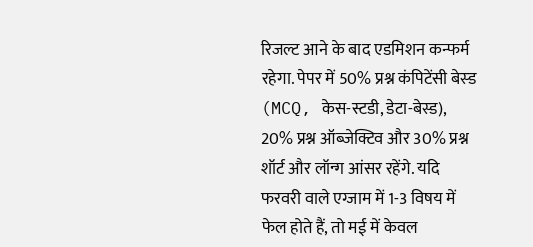रिजल्ट आने के बाद एडमिशन कन्फर्म रहेगा. पेपर में 50% प्रश्न कंपिटेंसी बेस्ड (MCQ, केस-स्टडी, डेटा-बेस्ड), 20% प्रश्न ऑब्जेक्टिव और 30% प्रश्न शॉर्ट और लॉन्ग आंसर रहेंगे. यदि फरवरी वाले एग्जाम में 1-3 विषय में फेल होते हैं, तो मई में केवल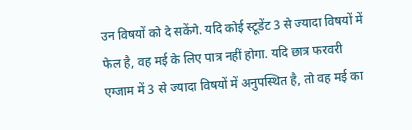उन विषयों को दे सकेंगे. यदि कोई स्टूडेंट 3 से ज्यादा विषयों में फेल है, वह मई के लिए पात्र नहीं होगा. यदि छात्र फरवरी एग्जाम में 3 से ज्यादा विषयों में अनुपस्थित है, तो वह मई का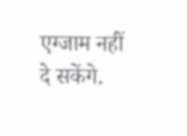एग्जाम नहीं दे सकेंगे.